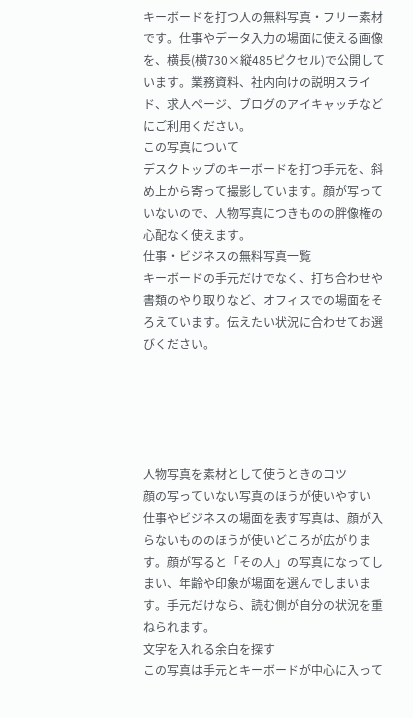キーボードを打つ人の無料写真・フリー素材です。仕事やデータ入力の場面に使える画像を、横長(横730×縦485ピクセル)で公開しています。業務資料、社内向けの説明スライド、求人ページ、ブログのアイキャッチなどにご利用ください。
この写真について
デスクトップのキーボードを打つ手元を、斜め上から寄って撮影しています。顔が写っていないので、人物写真につきものの胖像権の心配なく使えます。
仕事・ビジネスの無料写真一覧
キーボードの手元だけでなく、打ち合わせや書類のやり取りなど、オフィスでの場面をそろえています。伝えたい状況に合わせてお選びください。





人物写真を素材として使うときのコツ
顔の写っていない写真のほうが使いやすい
仕事やビジネスの場面を表す写真は、顔が入らないもののほうが使いどころが広がります。顔が写ると「その人」の写真になってしまい、年齢や印象が場面を選んでしまいます。手元だけなら、読む側が自分の状況を重ねられます。
文字を入れる余白を探す
この写真は手元とキーボードが中心に入って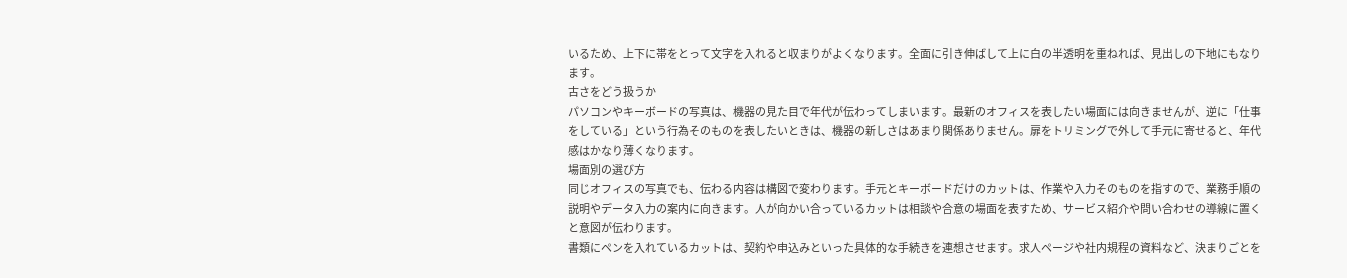いるため、上下に帯をとって文字を入れると収まりがよくなります。全面に引き伸ばして上に白の半透明を重ねれば、見出しの下地にもなります。
古さをどう扱うか
パソコンやキーボードの写真は、機器の見た目で年代が伝わってしまいます。最新のオフィスを表したい場面には向きませんが、逆に「仕事をしている」という行為そのものを表したいときは、機器の新しさはあまり関係ありません。扉をトリミングで外して手元に寄せると、年代感はかなり薄くなります。
場面別の選び方
同じオフィスの写真でも、伝わる内容は構図で変わります。手元とキーボードだけのカットは、作業や入力そのものを指すので、業務手順の説明やデータ入力の案内に向きます。人が向かい合っているカットは相談や合意の場面を表すため、サービス紹介や問い合わせの導線に置くと意図が伝わります。
書類にペンを入れているカットは、契約や申込みといった具体的な手続きを連想させます。求人ページや社内規程の資料など、決まりごとを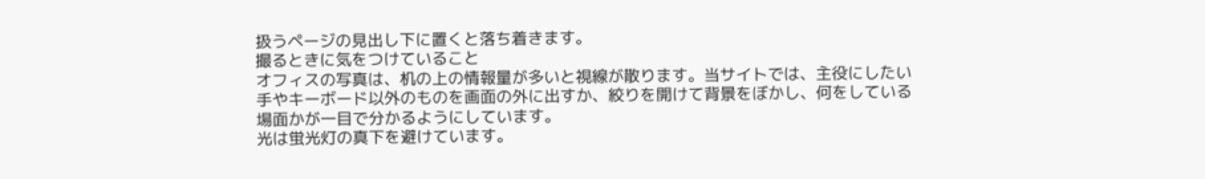扱うページの見出し下に置くと落ち着きます。
撮るときに気をつけていること
オフィスの写真は、机の上の情報量が多いと視線が散ります。当サイトでは、主役にしたい手やキーボード以外のものを画面の外に出すか、絞りを開けて背景をぼかし、何をしている場面かが一目で分かるようにしています。
光は蛍光灯の真下を避けています。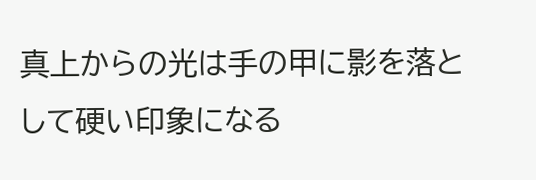真上からの光は手の甲に影を落として硬い印象になる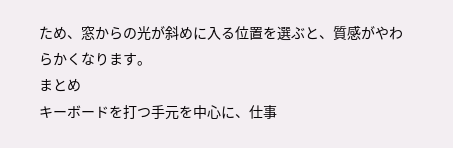ため、窓からの光が斜めに入る位置を選ぶと、質感がやわらかくなります。
まとめ
キーボードを打つ手元を中心に、仕事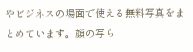やビジネスの場面で使える無料写真をまとめています。顔の写ら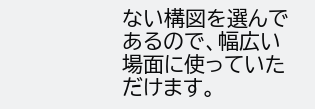ない構図を選んであるので、幅広い場面に使っていただけます。